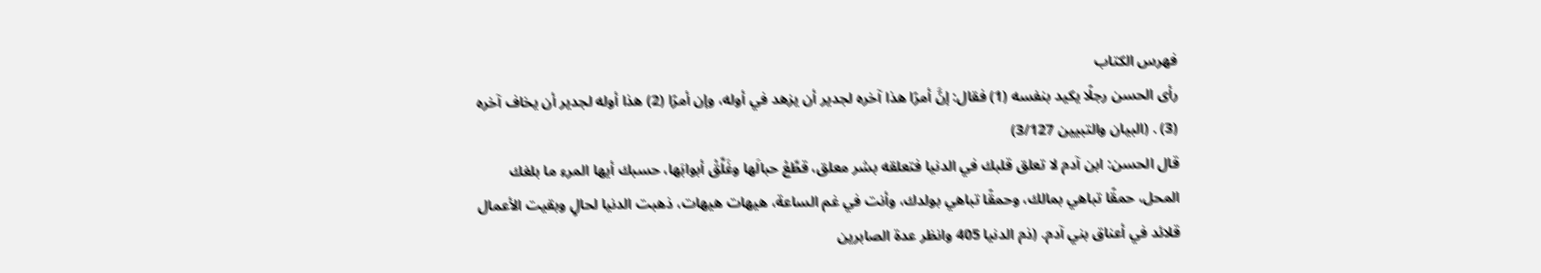فهرس الكتاب
رأى الحسن رجلًا يكيد بنفسه (1) فقال: إنَّ أمرًا هذا آخره لجدير أن يزهد في أوله، وإن أمرًا (2) هذا أوله لجدير أن يخاف آخره (3) . (البيان والتبيين 3/127)
قال الحسن: ابن آدم لا تعلق قلبك في الدنيا فتعلقه بشر معلق، قطِّعْ حبالَها وغَلِّقْ أبوابَها، حسبك أيها المرء ما بلغك المحل، حمقًا تباهي بمالك، وحمقًا تباهي بولدك، وأنت في غم الساعة، هيهات هيهات، ذهبت الدنيا لحالٍ وبقيت الأعمال قلائد في أعناق بني آدم. (ذم الدنيا 405 وانظر عدة الصابرين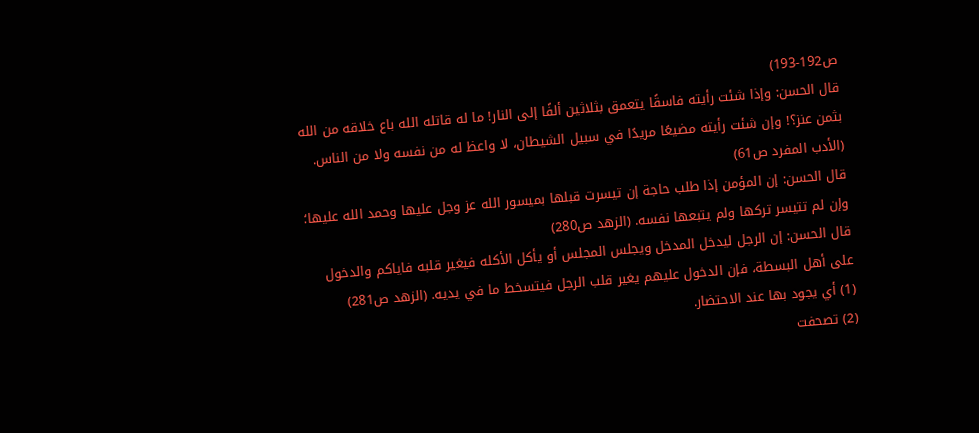ص192-193)
قال الحسن: وإذا شئت رأيته فاسقًا يتعمق بثلاثين ألفًا إلى النار! ما له قاتله الله باع خلاقه من الله بثمن عنز؟! وإن شئت رأيته مضيعًا مريدًا في سبيل الشيطان، لا واعظ له من نفسه ولا من الناس. (الأدب المفرد ص61)
قال الحسن: إن المؤمن إذا طلب حاجة إن تيسرت قبلها بميسور الله عز وجل عليها وحمد الله عليها؛ وإن لم تتيسر تركها ولم يتبعها نفسه. (الزهد ص280)
قال الحسن: إن الرجل ليدخل المدخل ويجلس المجلس أو يأكل الأكله فيغير قلبه فاياكم والدخول على أهل البسطة، فإن الدخول عليهم يغير قلب الرجل فيتسخط ما في يديه. (الزهد ص281)
(1) أي يجود بها عند الاحتضار.
(2) تصحفت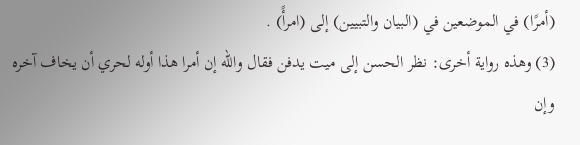(أمرًا) في الموضعين في (البيان والتبيين) إلى (امرأً) .
(3) وهذه رواية أخرى: نظر الحسن إلى ميت يدفن فقال والله إن أمرا هذا أوله لحري أن يخاف آخره وإن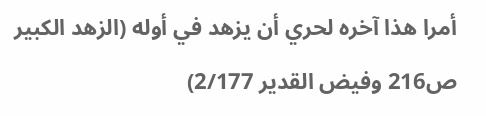أمرا هذا آخره لحري أن يزهد في أوله (الزهد الكبير ص216 وفيض القدير 2/177)